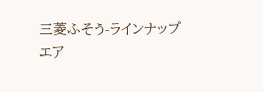三菱ふそう-ラインナップ
エア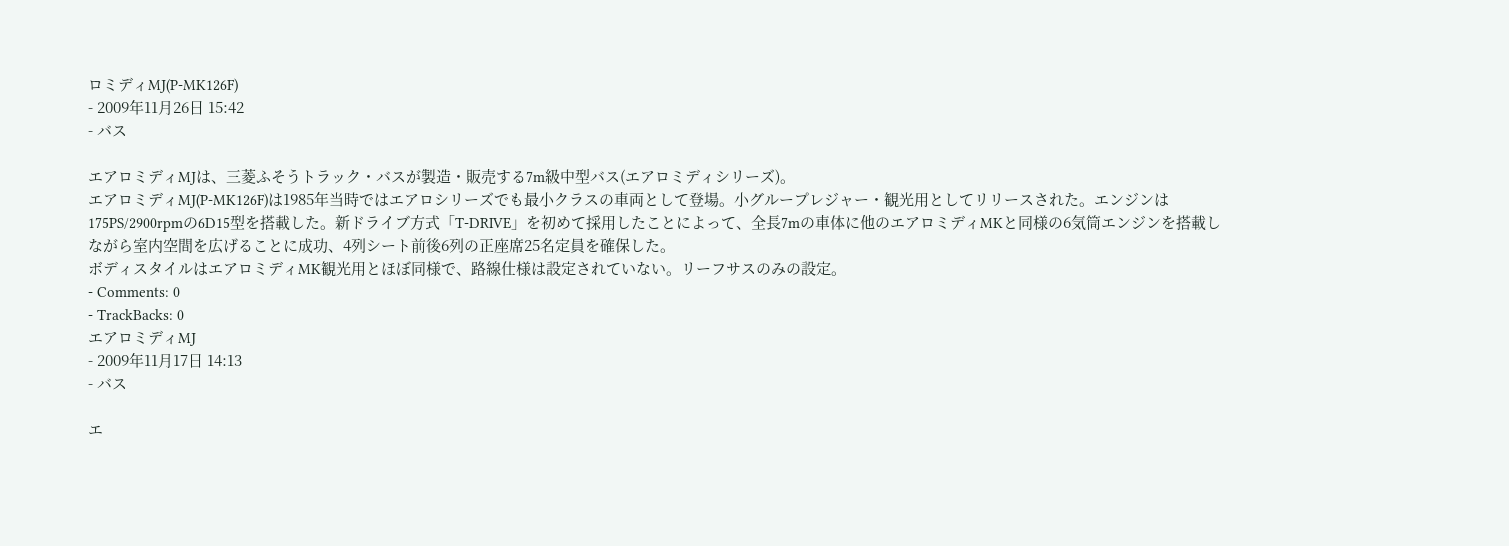ロミディMJ(P-MK126F)
- 2009年11月26日 15:42
- バス

エアロミディMJは、三菱ふそうトラック・バスが製造・販売する7m級中型バス(エアロミディシリーズ)。
エアロミディMJ(P-MK126F)は1985年当時ではエアロシリーズでも最小クラスの車両として登場。小グループレジャー・観光用としてリリースされた。エンジンは175PS/2900rpmの6D15型を搭載した。新ドライブ方式「T-DRIVE」を初めて採用したことによって、全長7mの車体に他のエアロミディMKと同様の6気筒エンジンを搭載しながら室内空間を広げることに成功、4列シート前後6列の正座席25名定員を確保した。
ボディスタイルはエアロミディMK観光用とほぼ同様で、路線仕様は設定されていない。リーフサスのみの設定。
- Comments: 0
- TrackBacks: 0
エアロミディMJ
- 2009年11月17日 14:13
- バス

エ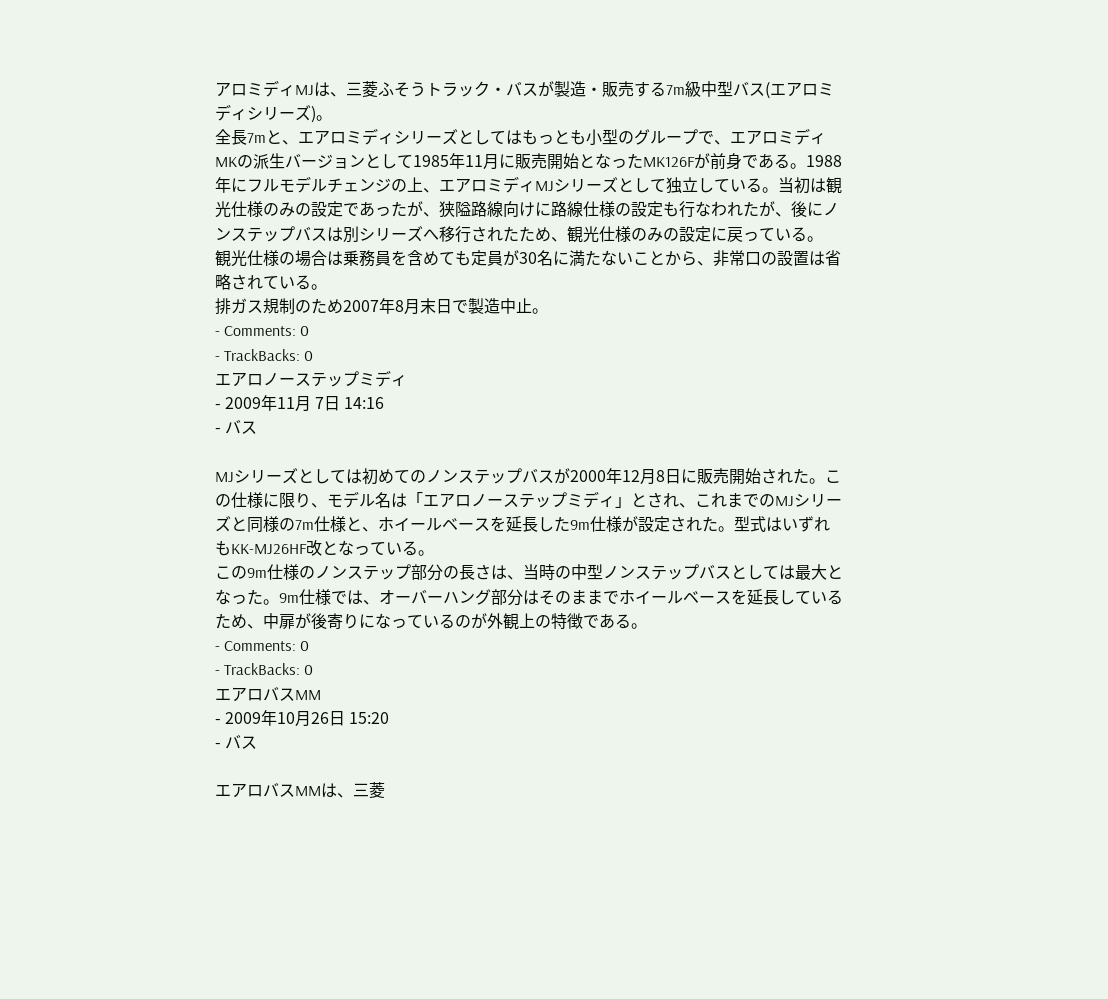アロミディMJは、三菱ふそうトラック・バスが製造・販売する7m級中型バス(エアロミディシリーズ)。
全長7mと、エアロミディシリーズとしてはもっとも小型のグループで、エアロミディMKの派生バージョンとして1985年11月に販売開始となったMK126Fが前身である。1988年にフルモデルチェンジの上、エアロミディMJシリーズとして独立している。当初は観光仕様のみの設定であったが、狭隘路線向けに路線仕様の設定も行なわれたが、後にノンステップバスは別シリーズへ移行されたため、観光仕様のみの設定に戻っている。
観光仕様の場合は乗務員を含めても定員が30名に満たないことから、非常口の設置は省略されている。
排ガス規制のため2007年8月末日で製造中止。
- Comments: 0
- TrackBacks: 0
エアロノーステップミディ
- 2009年11月 7日 14:16
- バス

MJシリーズとしては初めてのノンステップバスが2000年12月8日に販売開始された。この仕様に限り、モデル名は「エアロノーステップミディ」とされ、これまでのMJシリーズと同様の7m仕様と、ホイールベースを延長した9m仕様が設定された。型式はいずれもKK-MJ26HF改となっている。
この9m仕様のノンステップ部分の長さは、当時の中型ノンステップバスとしては最大となった。9m仕様では、オーバーハング部分はそのままでホイールベースを延長しているため、中扉が後寄りになっているのが外観上の特徴である。
- Comments: 0
- TrackBacks: 0
エアロバスMM
- 2009年10月26日 15:20
- バス

エアロバスMMは、三菱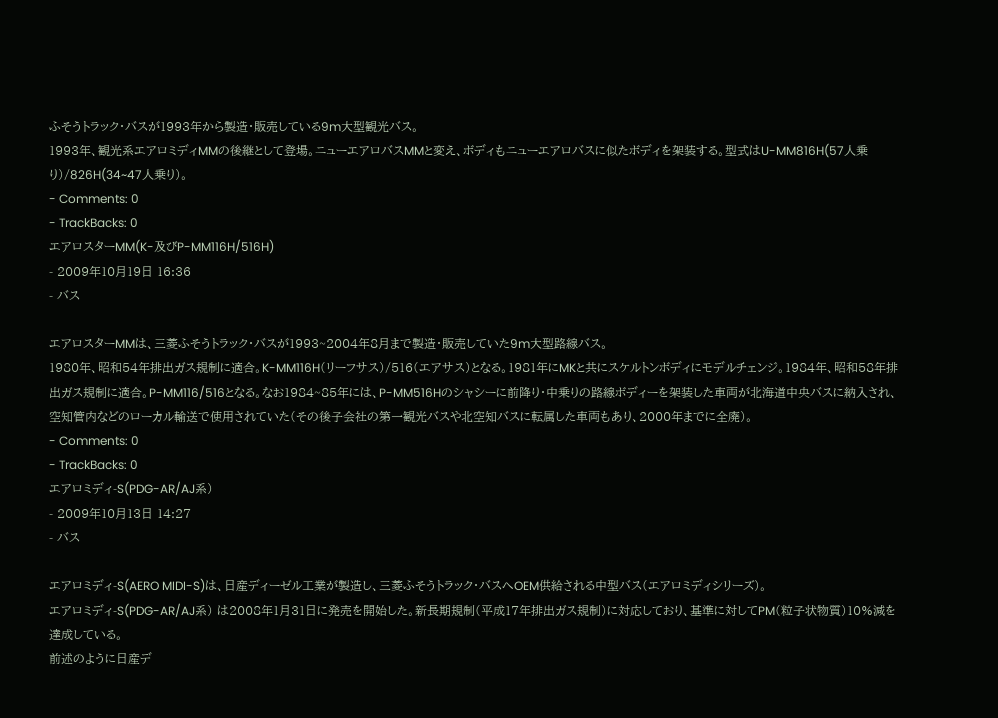ふそうトラック・バスが1993年から製造・販売している9m大型観光バス。
1993年、観光系エアロミディMMの後継として登場。ニューエアロバスMMと変え、ボディもニューエアロバスに似たボディを架装する。型式はU-MM816H(57人乗り)/826H(34~47人乗り)。
- Comments: 0
- TrackBacks: 0
エアロスターMM(K-及びP-MM116H/516H)
- 2009年10月19日 16:36
- バス

エアロスターMMは、三菱ふそうトラック・バスが1993~2004年8月まで製造・販売していた9m大型路線バス。
1980年、昭和54年排出ガス規制に適合。K-MM116H(リーフサス)/516(エアサス)となる。1981年にMKと共にスケルトンボディにモデルチェンジ。1984年、昭和58年排出ガス規制に適合。P-MM116/516となる。なお1984~85年には、P-MM516Hのシャシーに前降り・中乗りの路線ボディーを架装した車両が北海道中央バスに納入され、空知管内などのローカル輸送で使用されていた(その後子会社の第一観光バスや北空知バスに転属した車両もあり、2000年までに全廃)。
- Comments: 0
- TrackBacks: 0
エアロミディ-S(PDG-AR/AJ系)
- 2009年10月13日 14:27
- バス

エアロミディ-S(AERO MIDI-S)は、日産ディーゼル工業が製造し、三菱ふそうトラック・バスへOEM供給される中型バス(エアロミディシリーズ)。
エアロミディ-S(PDG-AR/AJ系) は2008年1月31日に発売を開始した。新長期規制(平成17年排出ガス規制)に対応しており、基準に対してPM(粒子状物質)10%減を達成している。
前述のように日産デ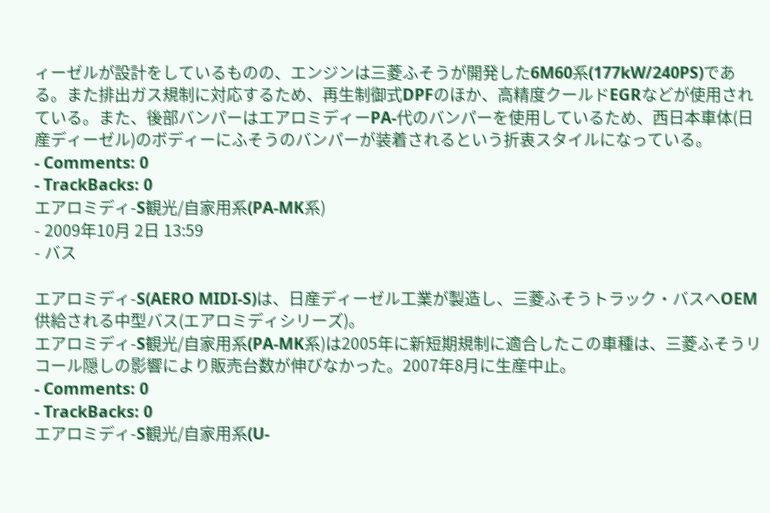ィーゼルが設計をしているものの、エンジンは三菱ふそうが開発した6M60系(177kW/240PS)である。また排出ガス規制に対応するため、再生制御式DPFのほか、高精度クールドEGRなどが使用されている。また、後部バンパーはエアロミディーPA-代のバンパーを使用しているため、西日本車体(日産ディーゼル)のボディーにふそうのバンパーが装着されるという折衷スタイルになっている。
- Comments: 0
- TrackBacks: 0
エアロミディ-S観光/自家用系(PA-MK系)
- 2009年10月 2日 13:59
- バス

エアロミディ-S(AERO MIDI-S)は、日産ディーゼル工業が製造し、三菱ふそうトラック・バスへOEM供給される中型バス(エアロミディシリーズ)。
エアロミディ-S観光/自家用系(PA-MK系)は2005年に新短期規制に適合したこの車種は、三菱ふそうリコール隠しの影響により販売台数が伸びなかった。2007年8月に生産中止。
- Comments: 0
- TrackBacks: 0
エアロミディ-S観光/自家用系(U-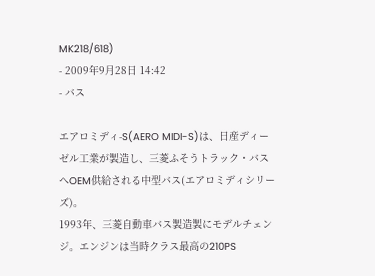MK218/618)
- 2009年9月28日 14:42
- バス

エアロミディ-S(AERO MIDI-S)は、日産ディーゼル工業が製造し、三菱ふそうトラック・バスへOEM供給される中型バス(エアロミディシリーズ)。
1993年、三菱自動車バス製造製にモデルチェンジ。エンジンは当時クラス最高の210PS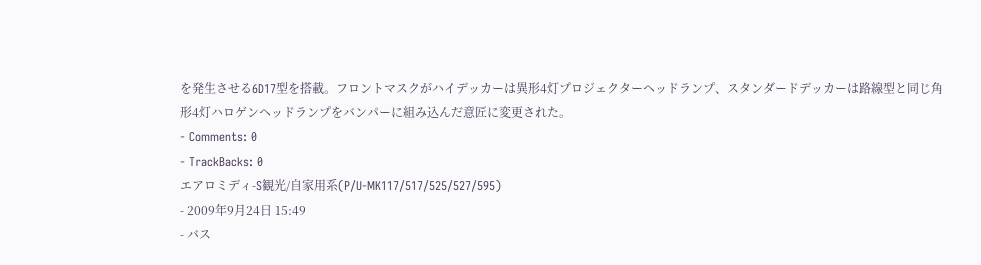を発生させる6D17型を搭載。フロントマスクがハイデッカーは異形4灯プロジェクターヘッドランプ、スタンダードデッカーは路線型と同じ角形4灯ハロゲンヘッドランプをバンパーに組み込んだ意匠に変更された。
- Comments: 0
- TrackBacks: 0
エアロミディ-S観光/自家用系(P/U-MK117/517/525/527/595)
- 2009年9月24日 15:49
- バス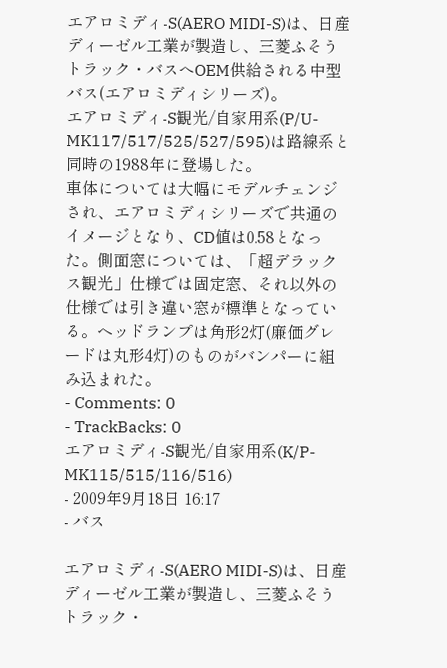エアロミディ-S(AERO MIDI-S)は、日産ディーゼル工業が製造し、三菱ふそうトラック・バスへOEM供給される中型バス(エアロミディシリーズ)。
エアロミディ-S観光/自家用系(P/U-MK117/517/525/527/595)は路線系と同時の1988年に登場した。
車体については大幅にモデルチェンジされ、エアロミディシリーズで共通のイメージとなり、CD値は0.58となった。側面窓については、「超デラックス観光」仕様では固定窓、それ以外の仕様では引き違い窓が標準となっている。ヘッドランプは角形2灯(廉価グレードは丸形4灯)のものがバンパーに組み込まれた。
- Comments: 0
- TrackBacks: 0
エアロミディ-S観光/自家用系(K/P-MK115/515/116/516)
- 2009年9月18日 16:17
- バス

エアロミディ-S(AERO MIDI-S)は、日産ディーゼル工業が製造し、三菱ふそうトラック・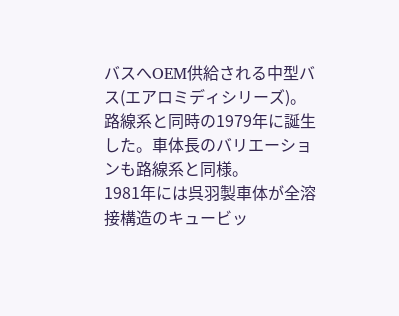バスへOEM供給される中型バス(エアロミディシリーズ)。
路線系と同時の1979年に誕生した。車体長のバリエーションも路線系と同様。
1981年には呉羽製車体が全溶接構造のキュービッ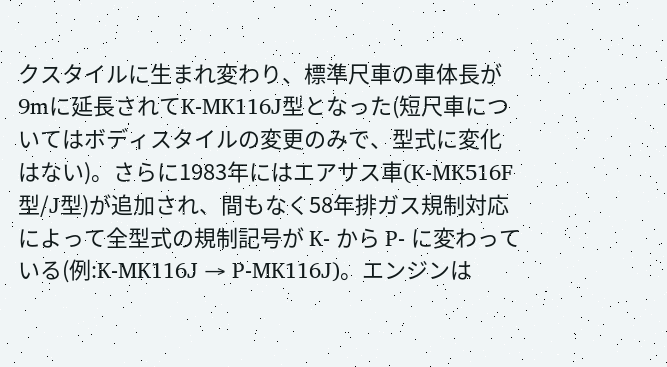クスタイルに生まれ変わり、標準尺車の車体長が9mに延長されてK-MK116J型となった(短尺車についてはボディスタイルの変更のみで、型式に変化はない)。さらに1983年にはエアサス車(K-MK516F型/J型)が追加され、間もなく58年排ガス規制対応によって全型式の規制記号が K- から P- に変わっている(例:K-MK116J → P-MK116J)。エンジンは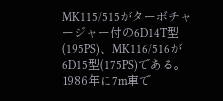MK115/515がターボチャージャー付の6D14T型(195PS)、MK116/516が6D15型(175PS)である。 1986年に7m車で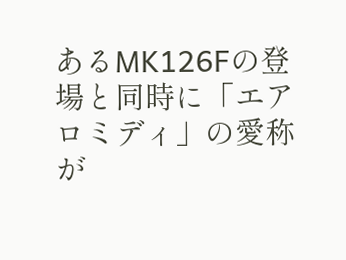あるMK126Fの登場と同時に「エアロミディ」の愛称が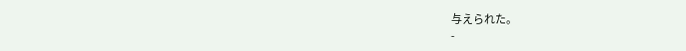与えられた。
-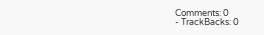Comments: 0
- TrackBacks: 0